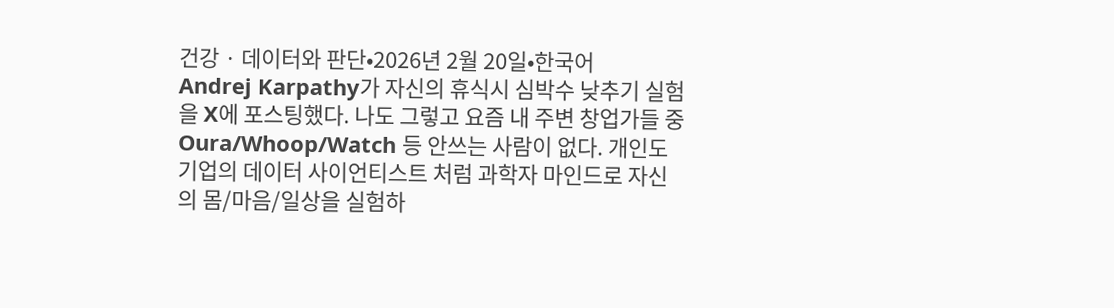건강 · 데이터와 판단•2026년 2월 20일•한국어
Andrej Karpathy가 자신의 휴식시 심박수 낮추기 실험을 X에 포스팅했다. 나도 그렇고 요즘 내 주변 창업가들 중 Oura/Whoop/Watch 등 안쓰는 사람이 없다. 개인도 기업의 데이터 사이언티스트 처럼 과학자 마인드로 자신의 몸/마음/일상을 실험하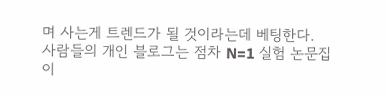며 사는게 트렌드가 될 것이라는데 베팅한다.
사람들의 개인 블로그는 점차 N=1 실험 논문집이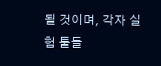될 것이며, 각자 실험 툴들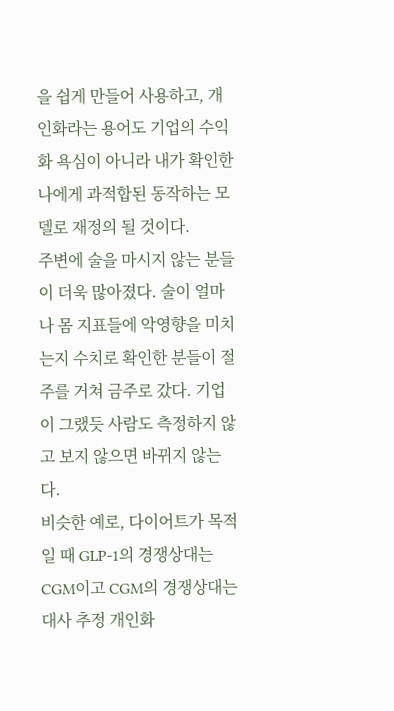을 쉽게 만들어 사용하고, 개인화라는 용어도 기업의 수익화 욕심이 아니라 내가 확인한 나에게 과적합된 동작하는 모델로 재정의 될 것이다.
주변에 술을 마시지 않는 분들이 더욱 많아졌다. 술이 얼마나 몸 지표들에 악영향을 미치는지 수치로 확인한 분들이 절주를 거쳐 금주로 갔다. 기업이 그랬듯 사람도 측정하지 않고 보지 않으면 바뀌지 않는다.
비슷한 예로, 다이어트가 목적일 때 GLP-1의 경쟁상대는 CGM이고 CGM의 경쟁상대는 대사 추정 개인화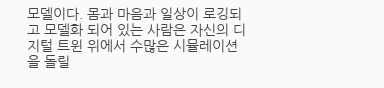모델이다. 몸과 마음과 일상이 로깅되고 모델화 되어 있는 사람은 자신의 디지털 트윈 위에서 수많은 시뮬레이션을 돌릴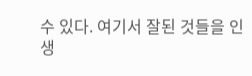수 있다. 여기서 잘된 것들을 인생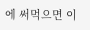에 써먹으면 이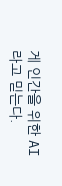게 인간을 위한 AI라고 믿는다.